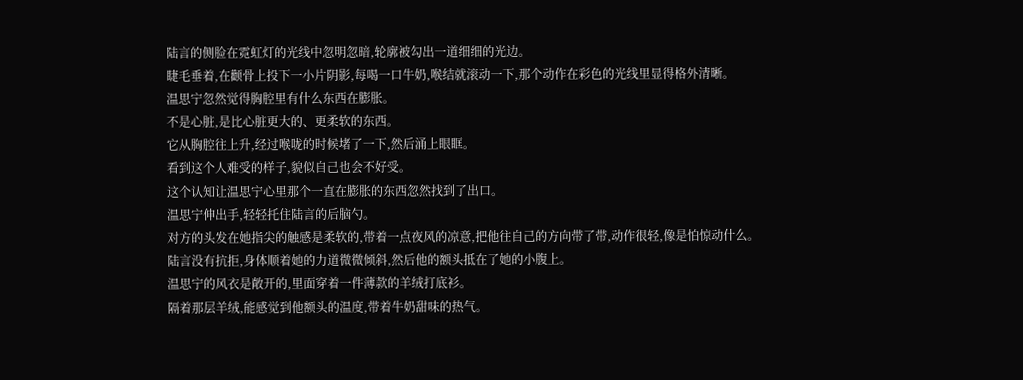陆言的侧脸在霓虹灯的光线中忽明忽暗,轮廓被勾出一道细细的光边。
睫毛垂着,在颧骨上投下一小片阴影,每喝一口牛奶,喉结就滚动一下,那个动作在彩色的光线里显得格外清晰。
温思宁忽然觉得胸腔里有什么东西在膨胀。
不是心脏,是比心脏更大的、更柔软的东西。
它从胸腔往上升,经过喉咙的时候堵了一下,然后涌上眼眶。
看到这个人难受的样子,貌似自己也会不好受。
这个认知让温思宁心里那个一直在膨胀的东西忽然找到了出口。
温思宁伸出手,轻轻托住陆言的后脑勺。
对方的头发在她指尖的触感是柔软的,带着一点夜风的凉意,把他往自己的方向带了带,动作很轻,像是怕惊动什么。
陆言没有抗拒,身体顺着她的力道微微倾斜,然后他的额头抵在了她的小腹上。
温思宁的风衣是敞开的,里面穿着一件薄款的羊绒打底衫。
隔着那层羊绒,能感觉到他额头的温度,带着牛奶甜味的热气。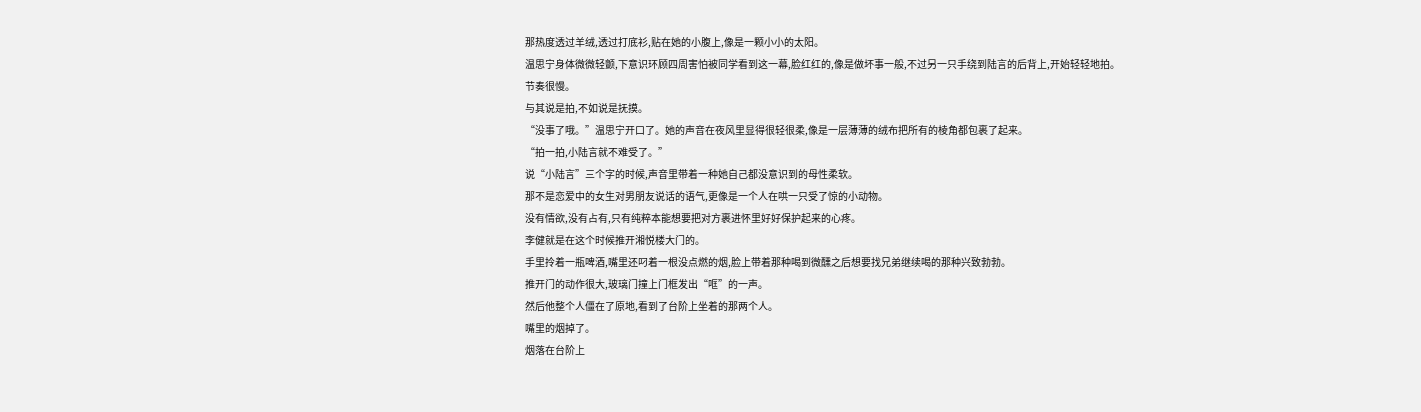那热度透过羊绒,透过打底衫,贴在她的小腹上,像是一颗小小的太阳。
温思宁身体微微轻颤,下意识环顾四周害怕被同学看到这一幕,脸红红的,像是做坏事一般,不过另一只手绕到陆言的后背上,开始轻轻地拍。
节奏很慢。
与其说是拍,不如说是抚摸。
“没事了哦。”温思宁开口了。她的声音在夜风里显得很轻很柔,像是一层薄薄的绒布把所有的棱角都包裹了起来。
“拍一拍,小陆言就不难受了。”
说“小陆言”三个字的时候,声音里带着一种她自己都没意识到的母性柔软。
那不是恋爱中的女生对男朋友说话的语气,更像是一个人在哄一只受了惊的小动物。
没有情欲,没有占有,只有纯粹本能想要把对方裹进怀里好好保护起来的心疼。
李健就是在这个时候推开湘悦楼大门的。
手里拎着一瓶啤酒,嘴里还叼着一根没点燃的烟,脸上带着那种喝到微醺之后想要找兄弟继续喝的那种兴致勃勃。
推开门的动作很大,玻璃门撞上门框发出“哐”的一声。
然后他整个人僵在了原地,看到了台阶上坐着的那两个人。
嘴里的烟掉了。
烟落在台阶上